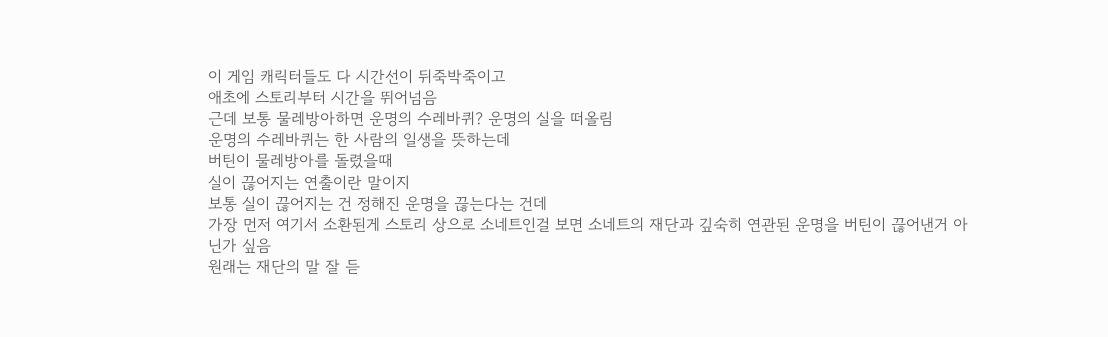이 게임 캐릭터들도 다 시간선이 뒤죽박죽이고
애초에 스토리부터 시간을 뛰어넘음
근데 보통 물레방아하면 운명의 수레바퀴? 운명의 실을 떠올림
운명의 수레바퀴는 한 사람의 일생을 뜻하는데
버틴이 물레방아를 돌렸을때
실이 끊어지는 연출이란 말이지
보통 실이 끊어지는 건 정해진 운명을 끊는다는 건데
가장 먼저 여기서 소환된게 스토리 상으로 소네트인걸 보면 소네트의 재단과 깊숙히 연관된 운명을 버틴이 끊어낸거 아닌가 싶음
원래는 재단의 말 잘 듣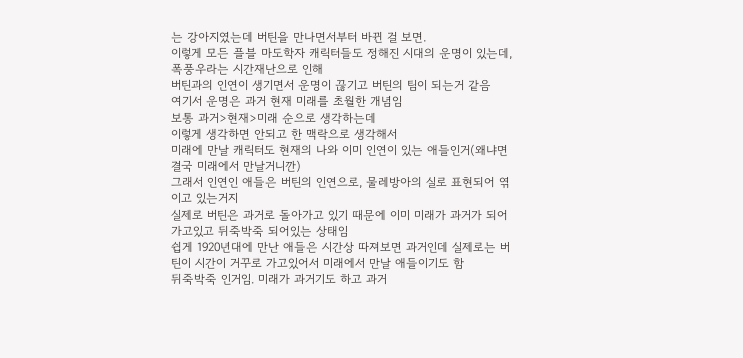는 강아지였는데 버틴을 만나면서부터 바뀐 걸 보면.
이렇게 모든 플블 마도학자 캐릭터들도 정해진 시대의 운명이 있는데,
폭풍우라는 시간재난으로 인해
버틴과의 인연이 생기면서 운명이 끊기고 버틴의 팀이 되는거 같음
여기서 운명은 과거 현재 미래를 초월한 개념임
보통 과거>현재>미래 순으로 생각하는데
이렇게 생각하면 안되고 한 맥락으로 생각해서
미래에 만날 캐릭터도 현재의 나와 이미 인연이 있는 애들인거(왜냐면 결국 미래에서 만날거니깐)
그래서 인연인 애들은 버틴의 인연으로, 물레방아의 실로 표현되어 엮이고 있는거지
실제로 버틴은 과거로 돌아가고 있기 때문에 이미 미래가 과거가 되어가고있고 뒤죽박죽 되어있는 상태임
쉽게 1920년대에 만난 애들은 시간상 따져보면 과거인데 실제로는 버틴이 시간이 거꾸로 가고있어서 미래에서 만날 애들이기도 함
뒤죽박죽 인거임. 미래가 과거기도 하고 과거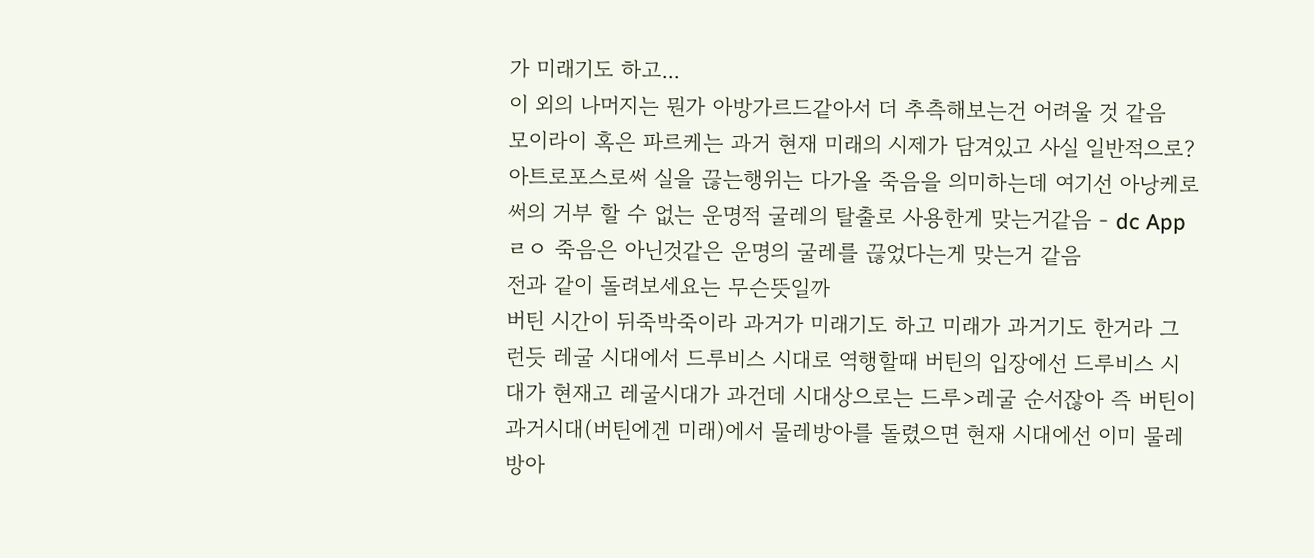가 미래기도 하고...
이 외의 나머지는 뭔가 아방가르드같아서 더 추측해보는건 어려울 것 같음
모이라이 혹은 파르케는 과거 현재 미래의 시제가 담겨있고 사실 일반적으로? 아트로포스로써 실을 끊는행위는 다가올 죽음을 의미하는데 여기선 아낭케로써의 거부 할 수 없는 운명적 굴레의 탈출로 사용한게 맞는거같음 - dc App
ㄹㅇ 죽음은 아닌것같은 운명의 굴레를 끊었다는게 맞는거 같음
전과 같이 돌려보세요는 무슨뜻일까
버틴 시간이 뒤죽박죽이라 과거가 미래기도 하고 미래가 과거기도 한거라 그런듯 레굴 시대에서 드루비스 시대로 역행할때 버틴의 입장에선 드루비스 시대가 현재고 레굴시대가 과건데 시대상으로는 드루>레굴 순서잖아 즉 버틴이 과거시대(버틴에겐 미래)에서 물레방아를 돌렸으면 현재 시대에선 이미 물레방아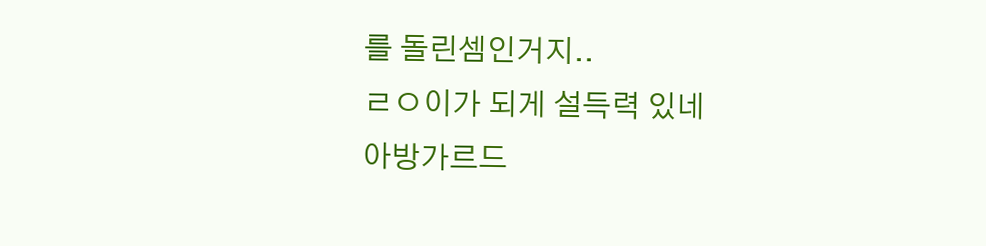를 돌린셈인거지..
ㄹㅇ이가 되게 설득력 있네
아방가르드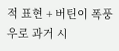적 표현 + 버틴이 폭풍우로 과거 시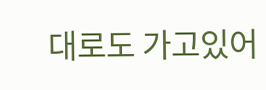대로도 가고있어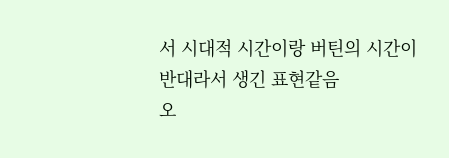서 시대적 시간이랑 버틴의 시간이 반대라서 생긴 표현같음
오